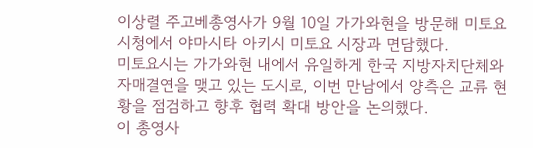이상렬 주고베총영사가 9월 10일 가가와현을 방문해 미토요시청에서 야마시타 아키시 미토요 시장과 면담했다.
미토요시는 가가와현 내에서 유일하게 한국 지방자치단체와 자매결연을 맺고 있는 도시로, 이번 만남에서 양측은 교류 현황을 점검하고 향후 협력 확대 방안을 논의했다.
이 총영사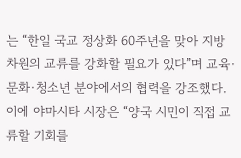는 “한일 국교 정상화 60주년을 맞아 지방 차원의 교류를 강화할 필요가 있다”며 교육·문화·청소년 분야에서의 협력을 강조했다. 이에 야마시타 시장은 “양국 시민이 직접 교류할 기회를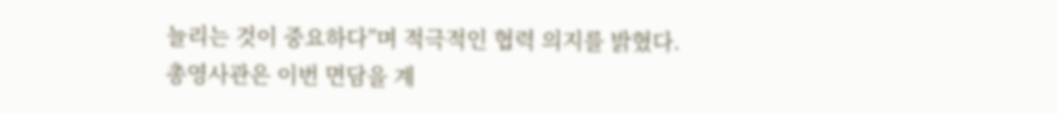늘리는 것이 중요하다”며 적극적인 협력 의지를 밝혔다.
총영사관은 이번 면담을 계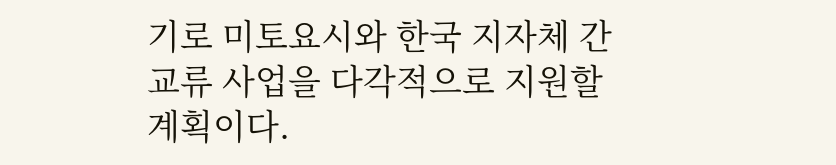기로 미토요시와 한국 지자체 간 교류 사업을 다각적으로 지원할 계획이다.